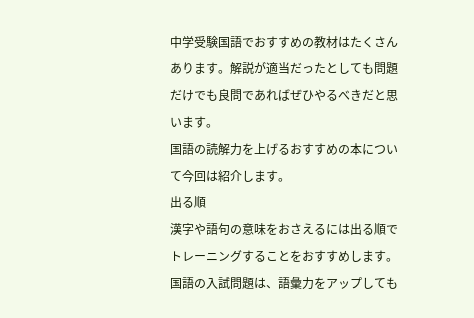中学受験国語でおすすめの教材はたくさんあります。解説が適当だったとしても問題だけでも良問であればぜひやるべきだと思います。
国語の読解力を上げるおすすめの本について今回は紹介します。
出る順
漢字や語句の意味をおさえるには出る順でトレーニングすることをおすすめします。
国語の入試問題は、語彙力をアップしても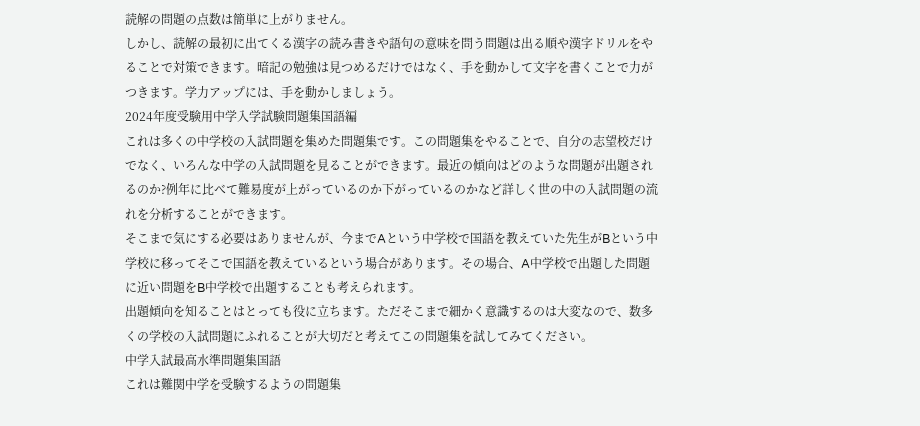読解の問題の点数は簡単に上がりません。
しかし、読解の最初に出てくる漢字の読み書きや語句の意味を問う問題は出る順や漢字ドリルをやることで対策できます。暗記の勉強は見つめるだけではなく、手を動かして文字を書くことで力がつきます。学力アップには、手を動かしましょう。
2024年度受験用中学入学試験問題集国語編
これは多くの中学校の入試問題を集めた問題集です。この問題集をやることで、自分の志望校だけでなく、いろんな中学の入試問題を見ることができます。最近の傾向はどのような問題が出題されるのか?例年に比べて難易度が上がっているのか下がっているのかなど詳しく世の中の入試問題の流れを分析することができます。
そこまで気にする必要はありませんが、今までAという中学校で国語を教えていた先生がBという中学校に移ってそこで国語を教えているという場合があります。その場合、A中学校で出題した問題に近い問題をB中学校で出題することも考えられます。
出題傾向を知ることはとっても役に立ちます。ただそこまで細かく意識するのは大変なので、数多くの学校の入試問題にふれることが大切だと考えてこの問題集を試してみてください。
中学入試最高水準問題集国語
これは難関中学を受験するようの問題集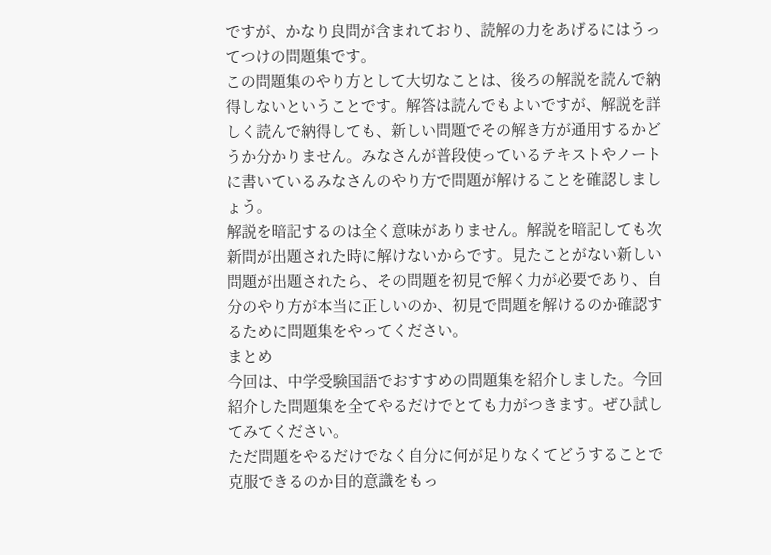ですが、かなり良問が含まれており、読解の力をあげるにはうってつけの問題集です。
この問題集のやり方として大切なことは、後ろの解説を読んで納得しないということです。解答は読んでもよいですが、解説を詳しく読んで納得しても、新しい問題でその解き方が通用するかどうか分かりません。みなさんが普段使っているテキストやノートに書いているみなさんのやり方で問題が解けることを確認しましょう。
解説を暗記するのは全く意味がありません。解説を暗記しても次新問が出題された時に解けないからです。見たことがない新しい問題が出題されたら、その問題を初見で解く力が必要であり、自分のやり方が本当に正しいのか、初見で問題を解けるのか確認するために問題集をやってください。
まとめ
今回は、中学受験国語でおすすめの問題集を紹介しました。今回紹介した問題集を全てやるだけでとても力がつきます。ぜひ試してみてください。
ただ問題をやるだけでなく自分に何が足りなくてどうすることで克服できるのか目的意識をもっ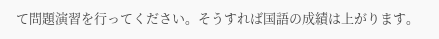て問題演習を行ってください。そうすれば国語の成績は上がります。